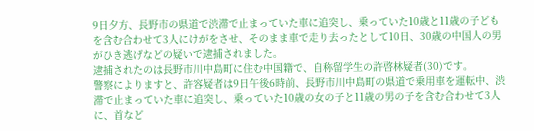9日夕方、長野市の県道で渋滞で止まっていた車に追突し、乗っていた10歳と11歳の子どもを含む合わせて3人にけがをさせ、そのまま車で走り去ったとして10日、30歳の中国人の男がひき逃げなどの疑いで逮捕されました。
逮捕されたのは長野市川中島町に住む中国籍で、自称留学生の許啓林疑者(30)です。
警察によりますと、許容疑者は9日午後6時前、長野市川中島町の県道で乗用車を運転中、渋滞で止まっていた車に追突し、乗っていた10歳の女の子と11歳の男の子を含む合わせて3人に、首など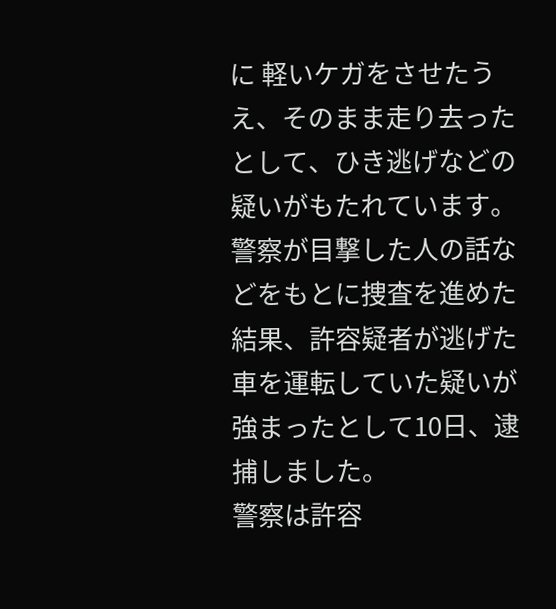に 軽いケガをさせたうえ、そのまま走り去ったとして、ひき逃げなどの疑いがもたれています。
警察が目撃した人の話などをもとに捜査を進めた結果、許容疑者が逃げた車を運転していた疑いが強まったとして10日、逮捕しました。
警察は許容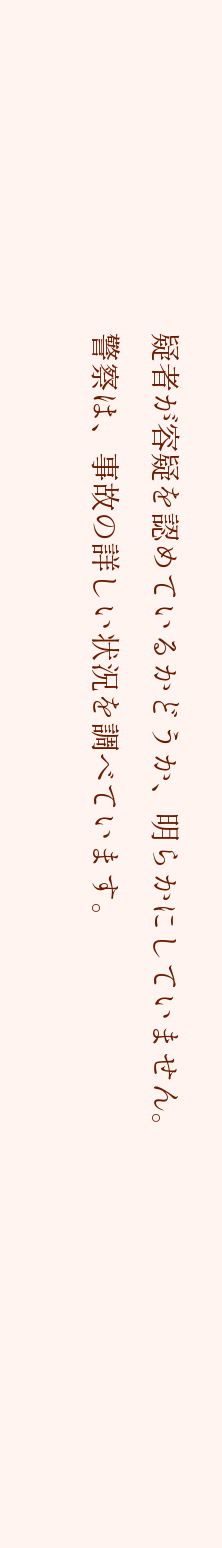疑者が容疑を認めているかどうか、明らかにしていません。
警察は、事故の詳しい状況を調べています。